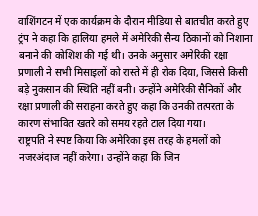वाशिंगटन में एक कार्यक्रम के दौरान मीडिया से बातचीत करते हुए ट्रंप ने कहा कि हालिया हमले में अमेरिकी सैन्य ठिकानों को निशाना बनाने की कोशिश की गई थी। उनके अनुसार अमेरिकी रक्षा प्रणाली ने सभी मिसाइलों को रास्ते में ही रोक दिया, जिससे किसी बड़े नुकसान की स्थिति नहीं बनी। उन्होंने अमेरिकी सैनिकों और रक्षा प्रणाली की सराहना करते हुए कहा कि उनकी तत्परता के कारण संभावित खतरे को समय रहते टाल दिया गया।
राष्ट्रपति ने स्पष्ट किया कि अमेरिका इस तरह के हमलों को नजरअंदाज नहीं करेगा। उन्होंने कहा कि जिन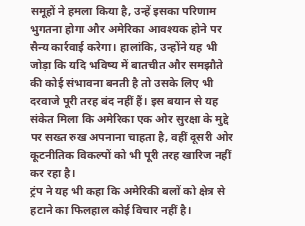समूहों ने हमला किया है, उन्हें इसका परिणाम भुगतना होगा और अमेरिका आवश्यक होने पर सैन्य कार्रवाई करेगा। हालांकि, उन्होंने यह भी जोड़ा कि यदि भविष्य में बातचीत और समझौते की कोई संभावना बनती है तो उसके लिए भी दरवाजे पूरी तरह बंद नहीं हैं। इस बयान से यह संकेत मिला कि अमेरिका एक ओर सुरक्षा के मुद्दे पर सख्त रुख अपनाना चाहता है, वहीं दूसरी ओर कूटनीतिक विकल्पों को भी पूरी तरह खारिज नहीं कर रहा है।
ट्रंप ने यह भी कहा कि अमेरिकी बलों को क्षेत्र से हटाने का फिलहाल कोई विचार नहीं है।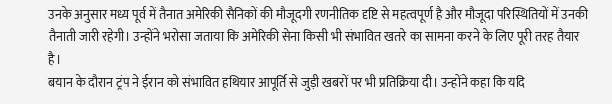उनके अनुसार मध्य पूर्व में तैनात अमेरिकी सैनिकों की मौजूदगी रणनीतिक दृष्टि से महत्वपूर्ण है और मौजूदा परिस्थितियों में उनकी तैनाती जारी रहेगी। उन्होंने भरोसा जताया कि अमेरिकी सेना किसी भी संभावित खतरे का सामना करने के लिए पूरी तरह तैयार है।
बयान के दौरान ट्रंप ने ईरान को संभावित हथियार आपूर्ति से जुड़ी खबरों पर भी प्रतिक्रिया दी। उन्होंने कहा कि यदि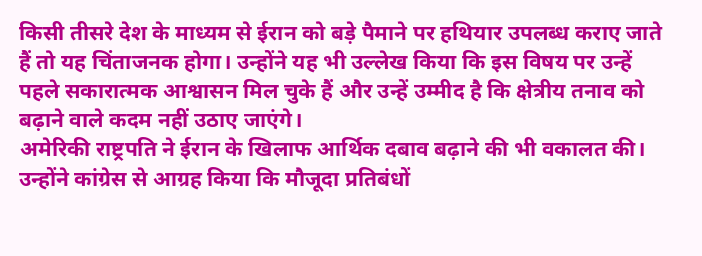किसी तीसरे देश के माध्यम से ईरान को बड़े पैमाने पर हथियार उपलब्ध कराए जाते हैं तो यह चिंताजनक होगा। उन्होंने यह भी उल्लेख किया कि इस विषय पर उन्हें पहले सकारात्मक आश्वासन मिल चुके हैं और उन्हें उम्मीद है कि क्षेत्रीय तनाव को बढ़ाने वाले कदम नहीं उठाए जाएंगे।
अमेरिकी राष्ट्रपति ने ईरान के खिलाफ आर्थिक दबाव बढ़ाने की भी वकालत की। उन्होंने कांग्रेस से आग्रह किया कि मौजूदा प्रतिबंधों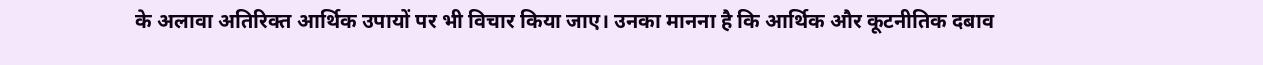के अलावा अतिरिक्त आर्थिक उपायों पर भी विचार किया जाए। उनका मानना है कि आर्थिक और कूटनीतिक दबाव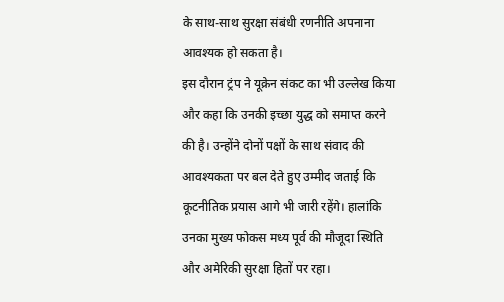के साथ-साथ सुरक्षा संबंधी रणनीति अपनाना आवश्यक हो सकता है।
इस दौरान ट्रंप ने यूक्रेन संकट का भी उल्लेख किया और कहा कि उनकी इच्छा युद्ध को समाप्त करने की है। उन्होंने दोनों पक्षों के साथ संवाद की आवश्यकता पर बल देते हुए उम्मीद जताई कि कूटनीतिक प्रयास आगे भी जारी रहेंगे। हालांकि उनका मुख्य फोकस मध्य पूर्व की मौजूदा स्थिति और अमेरिकी सुरक्षा हितों पर रहा।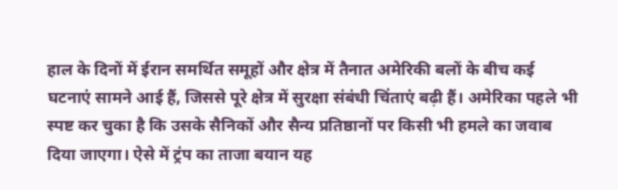हाल के दिनों में ईरान समर्थित समूहों और क्षेत्र में तैनात अमेरिकी बलों के बीच कई घटनाएं सामने आई हैं, जिससे पूरे क्षेत्र में सुरक्षा संबंधी चिंताएं बढ़ी हैं। अमेरिका पहले भी स्पष्ट कर चुका है कि उसके सैनिकों और सैन्य प्रतिष्ठानों पर किसी भी हमले का जवाब दिया जाएगा। ऐसे में ट्रंप का ताजा बयान यह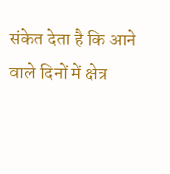संकेत देता है कि आने वाले दिनों में क्षेत्र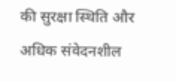की सुरक्षा स्थिति और अधिक संवेदनशील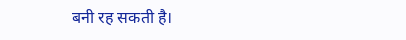बनी रह सकती है।